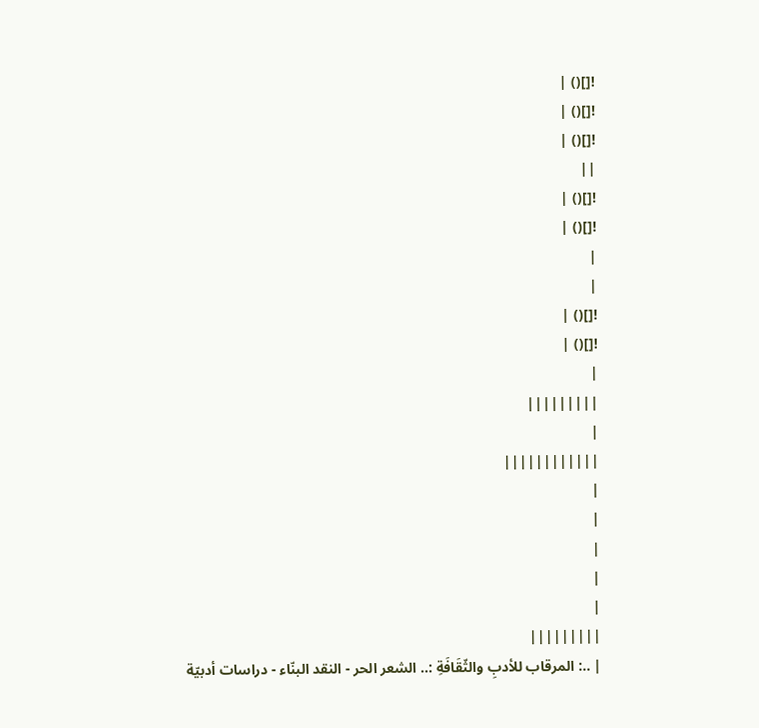![]() |
![]() |
![]() |
||
![]() |
![]() |
|
|
![]() |
![]() |
|
|||||||||
|
||||||||||||
|
|
|
|
|
|||||||||
| ..: المرقاب للأدبِ والثّقَافَةِ :.. الشعر الحر - النقد البنّاء - دراسات أدبيّة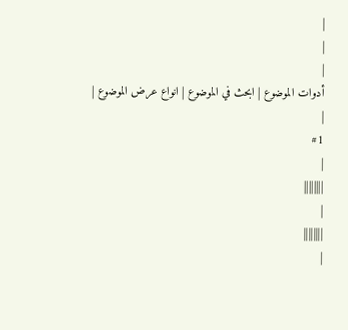|
|
|
أدوات الموضوع | ابحث في الموضوع | انواع عرض الموضوع |
|
#1
|
||||||||
|
||||||||
|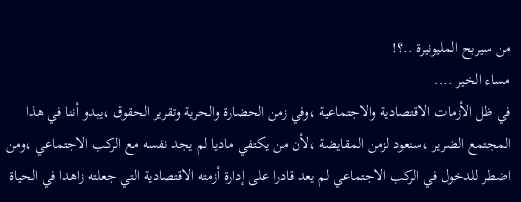من سيربح المليونيرة ..؟!
مساء الخير ....
في ظل الأزمات الاقتصادية والاجتماعية ،وفي زمن الحضارة والحرية وتقرير الحقوق ،يبدو أننا في هذا المجتمع الضرير ،سنعود لزمن المقايضة ،لأن من يكتفي ماديا لم يجد نفسه مع الركب الاجتماعي ،ومن اضطر للدخول في الركب الاجتماعي لم يعد قادرا على إدارة أزمته الاقتصادية التي جعلته زاهدا في الحياة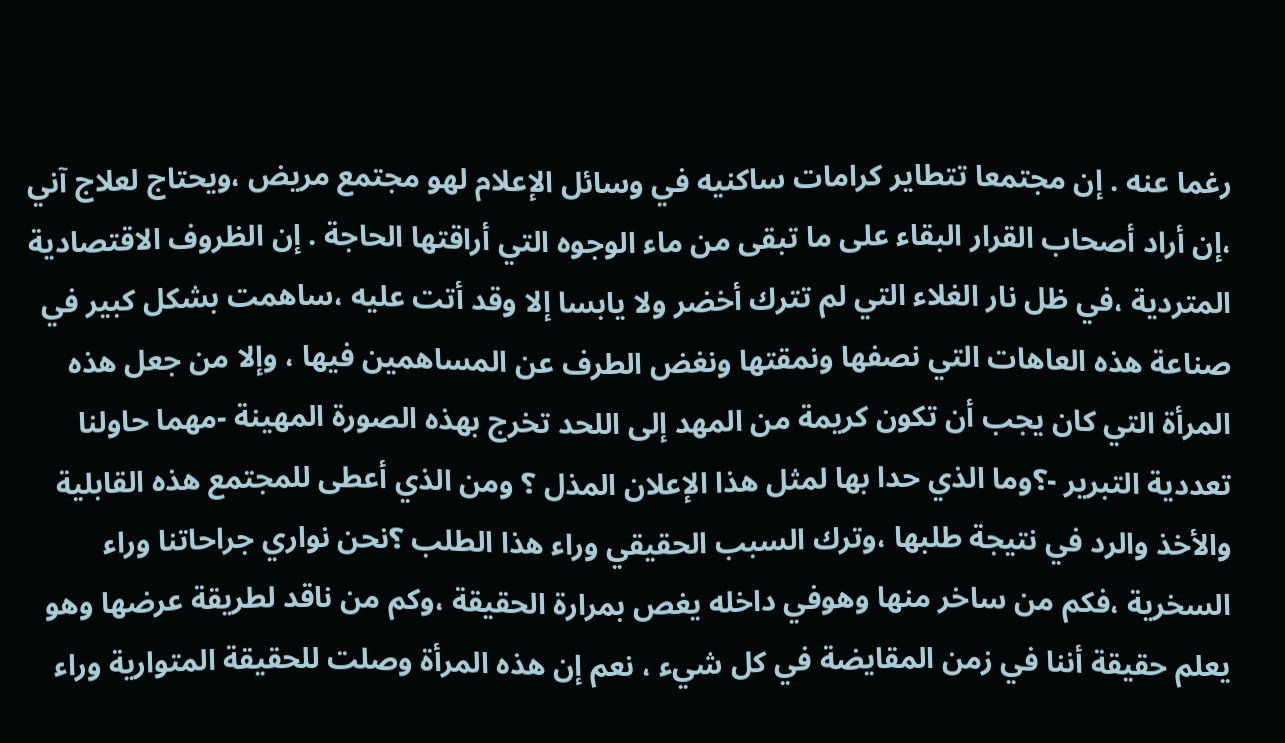رغما عنه . إن مجتمعا تتطاير كرامات ساكنيه في وسائل الإعلام لهو مجتمع مريض ،ويحتاج لعلاج آني ،إن أراد أصحاب القرار البقاء على ما تبقى من ماء الوجوه التي أراقتها الحاجة . إن الظروف الاقتصادية المتردية ،في ظل نار الغلاء التي لم تترك أخضر ولا يابسا إلا وقد أتت عليه ،ساهمت بشكل كبير في صناعة هذه العاهات التي نصفها ونمقتها ونغض الطرف عن المساهمين فيها ، وإلا من جعل هذه المرأة التي كان يجب أن تكون كريمة من المهد إلى اللحد تخرج بهذه الصورة المهينة -مهما حاولنا تعددية التبرير -؟وما الذي حدا بها لمثل هذا الإعلان المذل ؟ ومن الذي أعطى للمجتمع هذه القابلية والأخذ والرد في نتيجة طلبها ،وترك السبب الحقيقي وراء هذا الطلب ؟نحن نواري جراحاتنا وراء السخرية ،فكم من ساخر منها وهوفي داخله يغص بمرارة الحقيقة ،وكم من ناقد لطريقة عرضها وهو يعلم حقيقة أننا في زمن المقايضة في كل شيء ، نعم إن هذه المرأة وصلت للحقيقة المتوارية وراء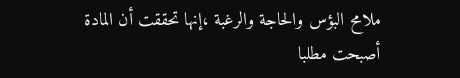ملامح البؤس والحاجة والرغبة ،إنها تحققت أن المادة أصبحت مطلبا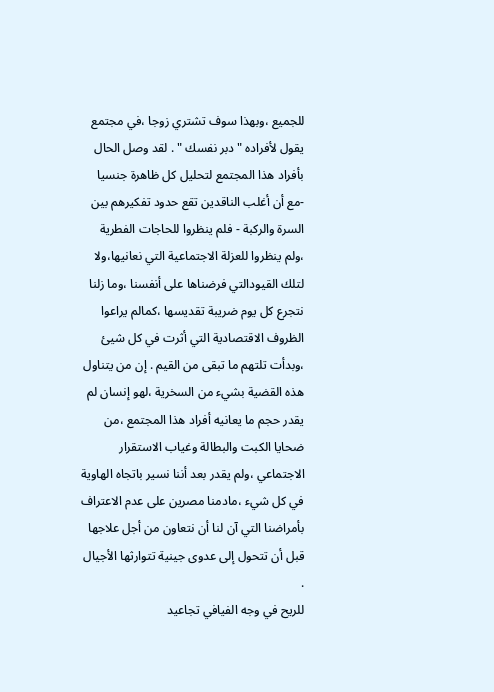للجميع ،وبهذا سوف تشتري زوجا ،في مجتمع يقول لأفراده "دبر نفسك " . لقد وصل الحال بأفراد هذا المجتمع لتحليل كل ظاهرة جنسيا -مع أن أغلب الناقدين تقع حدود تفكيرهم بين السرة والركبة - فلم ينظروا للحاجات الفطرية ،ولم ينظروا للعزلة الاجتماعية التي نعانيها،ولا لتلك القيودالتي فرضناها على أنفسنا ،وما زلنا نتجرع كل يوم ضريبة تقديسها ،كمالم يراعوا الظروف الاقتصادية التي أثرت في كل شيئ ،وبدأت تلتهم ما تبقى من القيم . إن من يتناول هذه القضية بشيء من السخرية ،لهو إنسان لم يقدر حجم ما يعانيه أفراد هذا المجتمع ،من ضحايا الكبت والبطالة وغياب الاستقرار الاجتماعي ،ولم يقدر بعد أننا نسير باتجاه الهاوية في كل شيء ،مادمنا مصرين على عدم الاعتراف بأمراضنا التي آن لنا أن نتعاون من أجل علاجها قبل أن تتحول إلى عدوى جينية تتوارثها الأجيال .
للريح في وجه الفيافي تجاعيد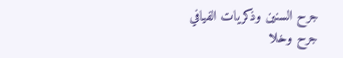جرح السنين وذكريات الفيافي جرح وخلا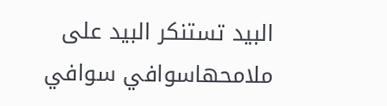البيد تستنكر البيد على ملامحهاسوافي سوافي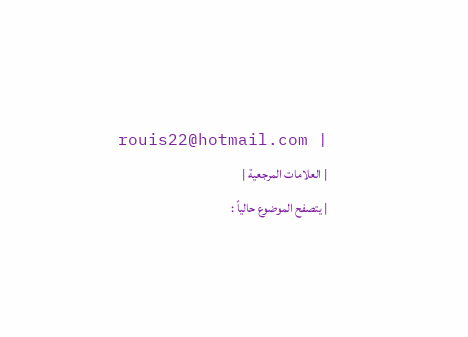rouis22@hotmail.com |
| العلامات المرجعية |
| يتصفح الموضوع حالياً :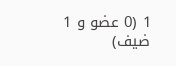1 (0 عضو و 1 ضيف)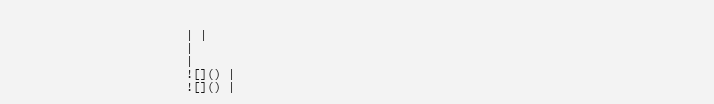| |
|
|
![]() |
![]() |